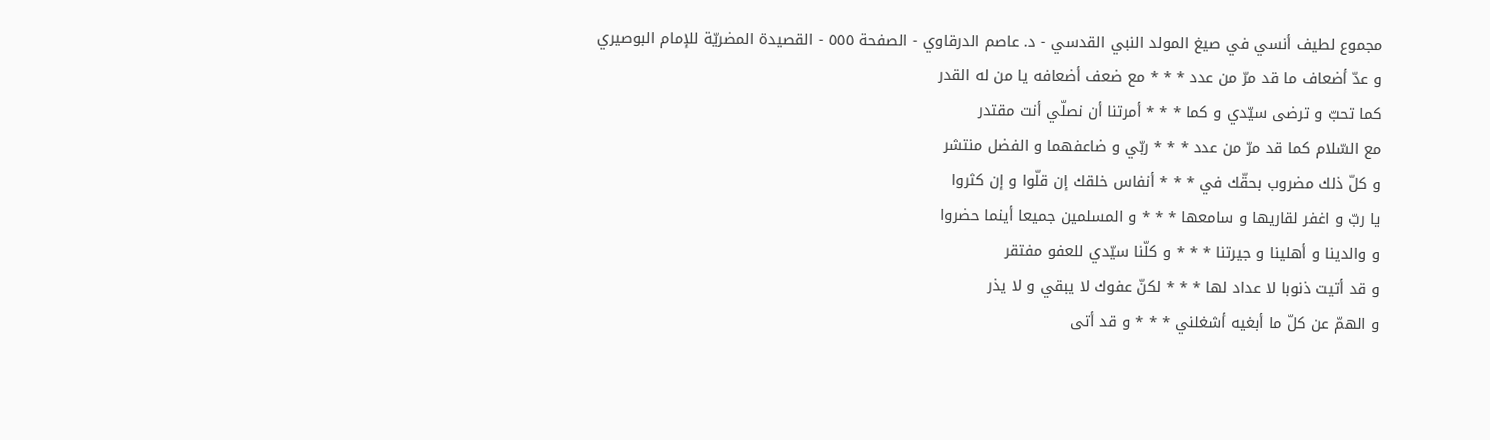مجموع لطيف أنسي في صيغ المولد النبي القدسي - د. عاصم الدرقاوي - الصفحة ٥٥٥ - القصيدة المضريّة للإمام البوصيري
و عدّ أضعاف ما قد مرّ من عدد * * * مع ضعف أضعافه يا من له القدر
كما تحبّ و ترضى سيّدي و كما * * * أمرتنا أن نصلّي أنت مقتدر
مع السّلام كما قد مرّ من عدد * * * ربّي و ضاعفهما و الفضل منتشر
و كلّ ذلك مضروب بحقّك في * * * أنفاس خلقك إن قلّوا و إن كثروا
يا ربّ و اغفر لقاريها و سامعها * * * و المسلمين جميعا أينما حضروا
و والدينا و أهلينا و جيرتنا * * * و كلّنا سيّدي للعفو مفتقر
و قد أتيت ذنوبا لا عداد لها * * * لكنّ عفوك لا يبقي و لا يذر
و الهمّ عن كلّ ما أبغيه أشغلني * * * و قد أتى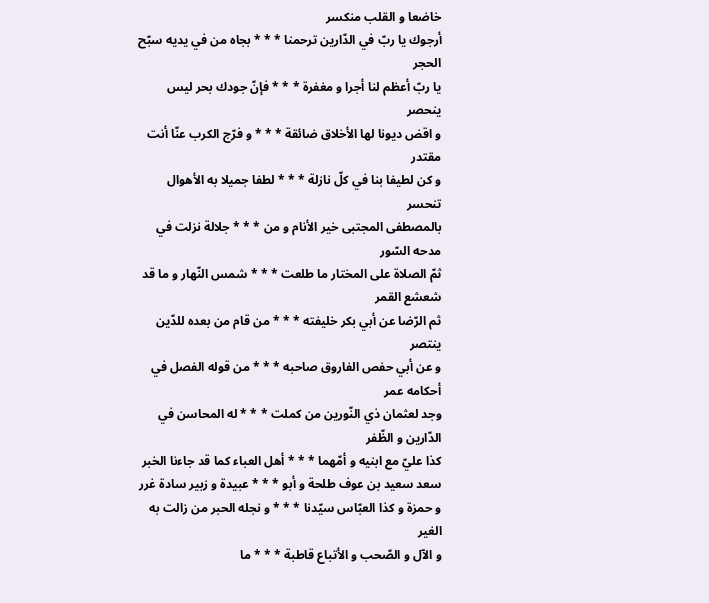خاضعا و القلب منكسر
أرجوك يا ربّ في الدّارين ترحمنا * * * بجاه من في يديه سبّح الحجر
يا ربّ أعظم لنا أجرا و مغفرة * * * فإنّ جودك بحر ليس ينحصر
و اقض ديونا لها الأخلاق ضائقة * * * و فرّج الكرب عنّا أنت مقتدر
و كن لطيفا بنا في كلّ نازلة * * * لطفا جميلا به الأهوال تنحسر
بالمصطفى المجتبى خير الأنام و من * * * جلالة نزلت في مدحه السّور
ثمّ الصلاة على المختار ما طلعت * * * شمس النّهار و ما قد شعشع القمر
ثم الرّضا عن أبي بكر خليفته * * * من قام من بعده للدّين ينتصر
و عن أبي حفص الفاروق صاحبه * * * من قوله الفصل في أحكامه عمر
وجد لعثمان ذي النّورين من كملت * * * له المحاسن في الدّارين و الظّفر
كذا عليّ مع ابنيه و أمّهما * * * أهل العباء كما قد جاءنا الخبر
سعد سعيد بن عوف طلحة و أبو * * * عبيدة و زبير سادة غرر
و حمزة و كذا العبّاس سيّدنا * * * و نجله الحبر من زالت به الغير
و الآل و الصّحب و الأتباع قاطبة * * * ما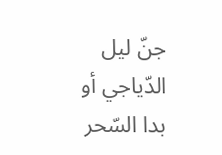جنّ ليل الدّياجي أو بدا السّحر